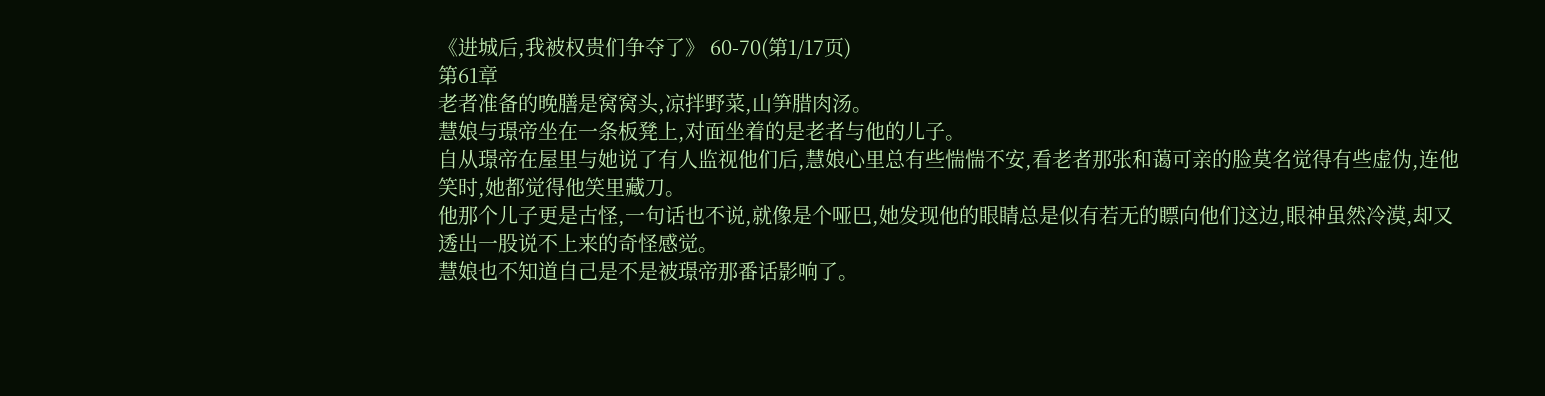《进城后,我被权贵们争夺了》 60-70(第1/17页)
第61章
老者准备的晚膳是窝窝头,凉拌野菜,山笋腊肉汤。
慧娘与璟帝坐在一条板凳上,对面坐着的是老者与他的儿子。
自从璟帝在屋里与她说了有人监视他们后,慧娘心里总有些惴惴不安,看老者那张和蔼可亲的脸莫名觉得有些虚伪,连他笑时,她都觉得他笑里藏刀。
他那个儿子更是古怪,一句话也不说,就像是个哑巴,她发现他的眼睛总是似有若无的瞟向他们这边,眼神虽然冷漠,却又透出一股说不上来的奇怪感觉。
慧娘也不知道自己是不是被璟帝那番话影响了。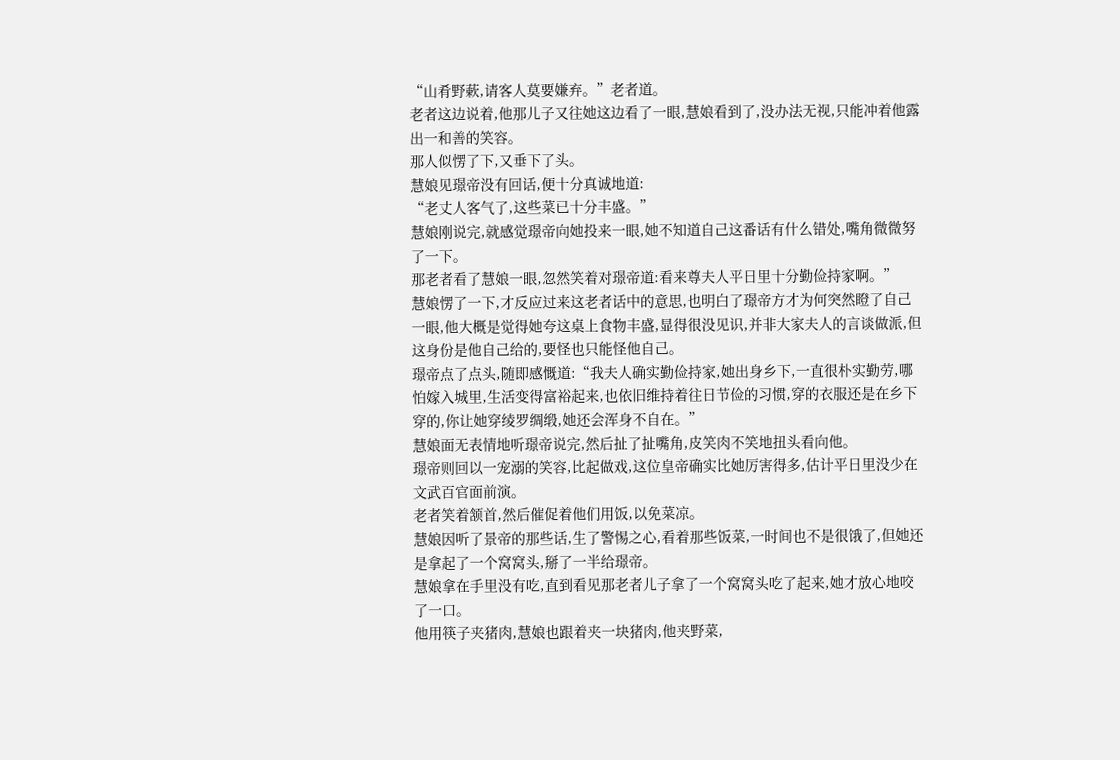“山肴野蔌,请客人莫要嫌弃。”老者道。
老者这边说着,他那儿子又往她这边看了一眼,慧娘看到了,没办法无视,只能冲着他露出一和善的笑容。
那人似愣了下,又垂下了头。
慧娘见璟帝没有回话,便十分真诚地道:
“老丈人客气了,这些菜已十分丰盛。”
慧娘刚说完,就感觉璟帝向她投来一眼,她不知道自己这番话有什么错处,嘴角微微努了一下。
那老者看了慧娘一眼,忽然笑着对璟帝道:看来尊夫人平日里十分勤俭持家啊。”
慧娘愣了一下,才反应过来这老者话中的意思,也明白了璟帝方才为何突然瞪了自己一眼,他大概是觉得她夸这桌上食物丰盛,显得很没见识,并非大家夫人的言谈做派,但这身份是他自己给的,要怪也只能怪他自己。
璟帝点了点头,随即感慨道:“我夫人确实勤俭持家,她出身乡下,一直很朴实勤劳,哪怕嫁入城里,生活变得富裕起来,也依旧维持着往日节俭的习惯,穿的衣服还是在乡下穿的,你让她穿绫罗绸缎,她还会浑身不自在。”
慧娘面无表情地听璟帝说完,然后扯了扯嘴角,皮笑肉不笑地扭头看向他。
璟帝则回以一宠溺的笑容,比起做戏,这位皇帝确实比她厉害得多,估计平日里没少在文武百官面前演。
老者笑着颔首,然后催促着他们用饭,以免菜凉。
慧娘因听了景帝的那些话,生了警惕之心,看着那些饭菜,一时间也不是很饿了,但她还是拿起了一个窝窝头,掰了一半给璟帝。
慧娘拿在手里没有吃,直到看见那老者儿子拿了一个窝窝头吃了起来,她才放心地咬了一口。
他用筷子夹猪肉,慧娘也跟着夹一块猪肉,他夹野菜,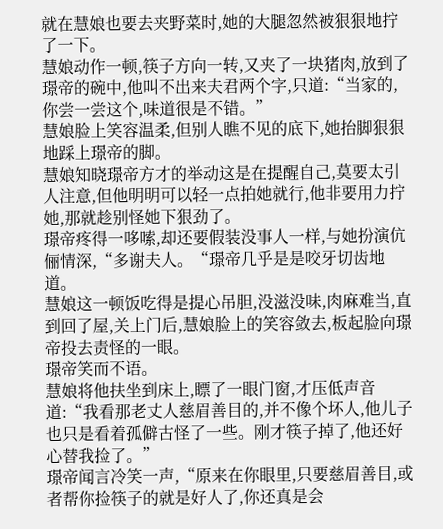就在慧娘也要去夹野菜时,她的大腿忽然被狠狠地拧了一下。
慧娘动作一顿,筷子方向一转,又夹了一块猪肉,放到了璟帝的碗中,他叫不出来夫君两个字,只道:“当家的,你尝一尝这个,味道很是不错。”
慧娘脸上笑容温柔,但别人瞧不见的底下,她抬脚狠狠地踩上璟帝的脚。
慧娘知晓璟帝方才的举动这是在提醒自己,莫要太引人注意,但他明明可以轻一点拍她就行,他非要用力拧她,那就趁别怪她下狠劲了。
璟帝疼得一哆嗦,却还要假装没事人一样,与她扮演伉俪情深,“多谢夫人。“璟帝几乎是是咬牙切齿地道。
慧娘这一顿饭吃得是提心吊胆,没滋没味,肉麻难当,直到回了屋,关上门后,慧娘脸上的笑容敛去,板起脸向璟帝投去责怪的一眼。
璟帝笑而不语。
慧娘将他扶坐到床上,瞟了一眼门窗,才压低声音道:“我看那老丈人慈眉善目的,并不像个坏人,他儿子也只是看着孤僻古怪了一些。刚才筷子掉了,他还好心替我捡了。”
璟帝闻言冷笑一声,“原来在你眼里,只要慈眉善目,或者帮你捡筷子的就是好人了,你还真是会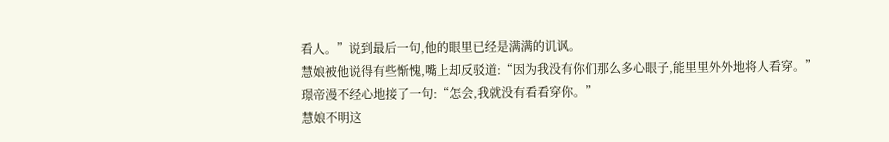看人。”说到最后一句,他的眼里已经是满满的讥讽。
慧娘被他说得有些惭愧,嘴上却反驳道:“因为我没有你们那么多心眼子,能里里外外地将人看穿。”
璟帝漫不经心地接了一句:“怎会,我就没有看看穿你。”
慧娘不明这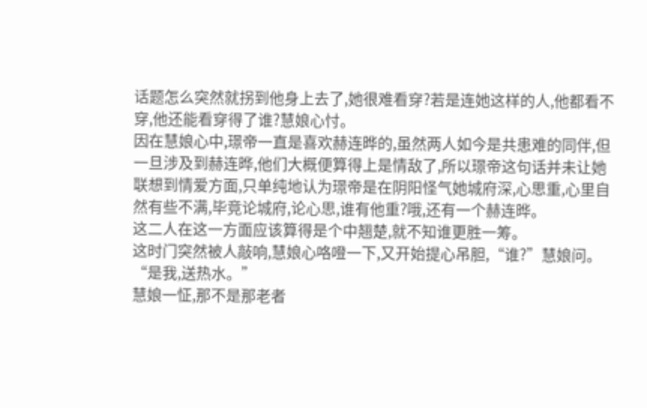话题怎么突然就拐到他身上去了,她很难看穿?若是连她这样的人,他都看不穿,他还能看穿得了谁?慧娘心忖。
因在慧娘心中,璟帝一直是喜欢赫连晔的,虽然两人如今是共患难的同伴,但一旦涉及到赫连晔,他们大概便算得上是情敌了,所以璟帝这句话并未让她联想到情爱方面,只单纯地认为璟帝是在阴阳怪气她城府深,心思重,心里自然有些不满,毕竟论城府,论心思,谁有他重?哦,还有一个赫连晔。
这二人在这一方面应该算得是个中翘楚,就不知谁更胜一筹。
这时门突然被人敲响,慧娘心咯噔一下,又开始提心吊胆,“谁?”慧娘问。
“是我,送热水。”
慧娘一怔,那不是那老者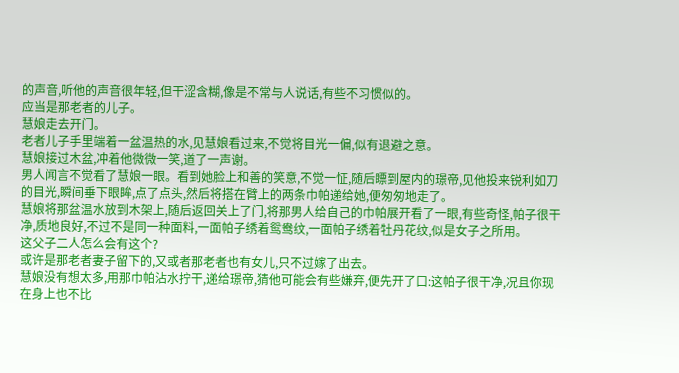的声音,听他的声音很年轻,但干涩含糊,像是不常与人说话,有些不习惯似的。
应当是那老者的儿子。
慧娘走去开门。
老者儿子手里端着一盆温热的水,见慧娘看过来,不觉将目光一偏,似有退避之意。
慧娘接过木盆,冲着他微微一笑,道了一声谢。
男人闻言不觉看了慧娘一眼。看到她脸上和善的笑意,不觉一怔,随后瞟到屋内的璟帝,见他投来锐利如刀的目光,瞬间垂下眼眸,点了点头,然后将搭在臂上的两条巾帕递给她,便匆匆地走了。
慧娘将那盆温水放到木架上,随后返回关上了门,将那男人给自己的巾帕展开看了一眼,有些奇怪,帕子很干净,质地良好,不过不是同一种面料,一面帕子绣着鸳鸯纹,一面帕子绣着牡丹花纹,似是女子之所用。
这父子二人怎么会有这个?
或许是那老者妻子留下的,又或者那老者也有女儿,只不过嫁了出去。
慧娘没有想太多,用那巾帕沾水拧干,递给璟帝,猜他可能会有些嫌弃,便先开了口:这帕子很干净,况且你现在身上也不比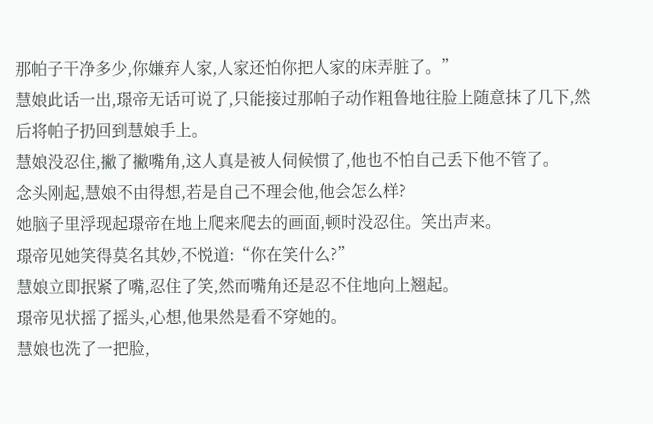那帕子干净多少,你嫌弃人家,人家还怕你把人家的床弄脏了。”
慧娘此话一出,璟帝无话可说了,只能接过那帕子动作粗鲁地往脸上随意抹了几下,然后将帕子扔回到慧娘手上。
慧娘没忍住,撇了撇嘴角,这人真是被人伺候惯了,他也不怕自己丢下他不管了。
念头刚起,慧娘不由得想,若是自己不理会他,他会怎么样?
她脑子里浮现起璟帝在地上爬来爬去的画面,顿时没忍住。笑出声来。
璟帝见她笑得莫名其妙,不悦道:“你在笑什么?”
慧娘立即抿紧了嘴,忍住了笑,然而嘴角还是忍不住地向上翘起。
璟帝见状摇了摇头,心想,他果然是看不穿她的。
慧娘也洗了一把脸,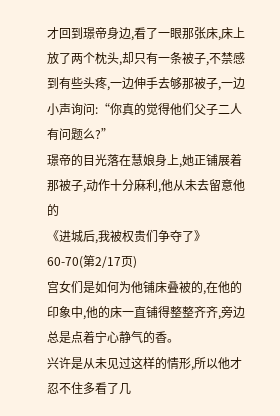才回到璟帝身边,看了一眼那张床,床上放了两个枕头,却只有一条被子,不禁感到有些头疼,一边伸手去够那被子,一边小声询问:“你真的觉得他们父子二人有问题么?”
璟帝的目光落在慧娘身上,她正铺展着那被子,动作十分麻利,他从未去留意他的
《进城后,我被权贵们争夺了》 60-70(第2/17页)
宫女们是如何为他铺床叠被的,在他的印象中,他的床一直铺得整整齐齐,旁边总是点着宁心静气的香。
兴许是从未见过这样的情形,所以他才忍不住多看了几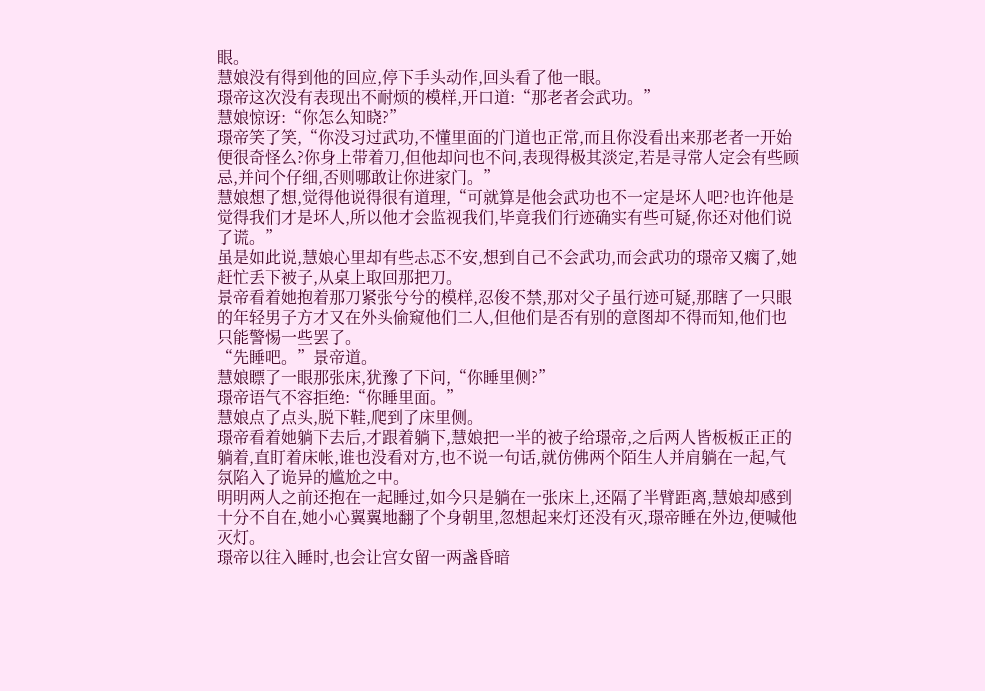眼。
慧娘没有得到他的回应,停下手头动作,回头看了他一眼。
璟帝这次没有表现出不耐烦的模样,开口道:“那老者会武功。”
慧娘惊讶:“你怎么知晓?”
璟帝笑了笑,“你没习过武功,不懂里面的门道也正常,而且你没看出来那老者一开始便很奇怪么?你身上带着刀,但他却问也不问,表现得极其淡定,若是寻常人定会有些顾忌,并问个仔细,否则哪敢让你进家门。”
慧娘想了想,觉得他说得很有道理,“可就算是他会武功也不一定是坏人吧?也许他是觉得我们才是坏人,所以他才会监视我们,毕竟我们行迹确实有些可疑,你还对他们说了谎。”
虽是如此说,慧娘心里却有些忐忑不安,想到自己不会武功,而会武功的璟帝又瘸了,她赶忙丢下被子,从桌上取回那把刀。
景帝看着她抱着那刀紧张兮兮的模样,忍俊不禁,那对父子虽行迹可疑,那瞎了一只眼的年轻男子方才又在外头偷窥他们二人,但他们是否有别的意图却不得而知,他们也只能警惕一些罢了。
“先睡吧。”景帝道。
慧娘瞟了一眼那张床,犹豫了下问,“你睡里侧?”
璟帝语气不容拒绝:“你睡里面。”
慧娘点了点头,脱下鞋,爬到了床里侧。
璟帝看着她躺下去后,才跟着躺下,慧娘把一半的被子给璟帝,之后两人皆板板正正的躺着,直盯着床帐,谁也没看对方,也不说一句话,就仿佛两个陌生人并肩躺在一起,气氛陷入了诡异的尴尬之中。
明明两人之前还抱在一起睡过,如今只是躺在一张床上,还隔了半臂距离,慧娘却感到十分不自在,她小心翼翼地翻了个身朝里,忽想起来灯还没有灭,璟帝睡在外边,便喊他灭灯。
璟帝以往入睡时,也会让宫女留一两盏昏暗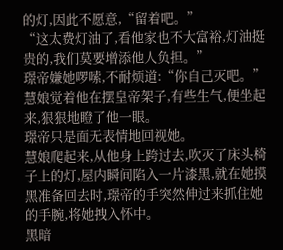的灯,因此不愿意,“留着吧。”
“这太费灯油了,看他家也不大富裕,灯油挺贵的,我们莫要增添他人负担。”
璟帝嫌她啰嗦,不耐烦道:“你自己灭吧。”
慧娘觉着他在摆皇帝架子,有些生气,便坐起来,狠狠地瞪了他一眼。
璟帝只是面无表情地回视她。
慧娘爬起来,从他身上跨过去,吹灭了床头椅子上的灯,屋内瞬间陷入一片漆黑,就在她摸黑准备回去时,璟帝的手突然伸过来抓住她的手腕,将她拽入怀中。
黑暗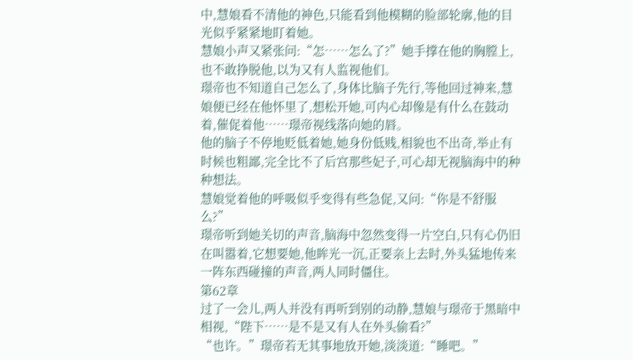中,慧娘看不清他的神色,只能看到他模糊的脸部轮廓,他的目光似乎紧紧地盯着她。
慧娘小声又紧张问:“怎……怎么了?”她手撑在他的胸膛上,也不敢挣脱他,以为又有人监视他们。
璟帝也不知道自己怎么了,身体比脑子先行,等他回过神来,慧娘便已经在他怀里了,想松开她,可内心却像是有什么在鼓动着,催促着他……璟帝视线落向她的唇。
他的脑子不停地贬低着她,她身份低贱,相貌也不出奇,举止有时候也粗鄙,完全比不了后宫那些妃子,可心却无视脑海中的种种想法。
慧娘觉着他的呼吸似乎变得有些急促,又问:“你是不舒服么?”
璟帝听到她关切的声音,脑海中忽然变得一片空白,只有心仍旧在叫嚣着,它想要她,他眸光一沉,正要亲上去时,外头猛地传来一阵东西碰撞的声音,两人同时僵住。
第62章
过了一会儿,两人并没有再听到别的动静,慧娘与璟帝于黑暗中相视,“陛下……是不是又有人在外头偷看?”
“也许。”璟帝若无其事地放开她,淡淡道:“睡吧。”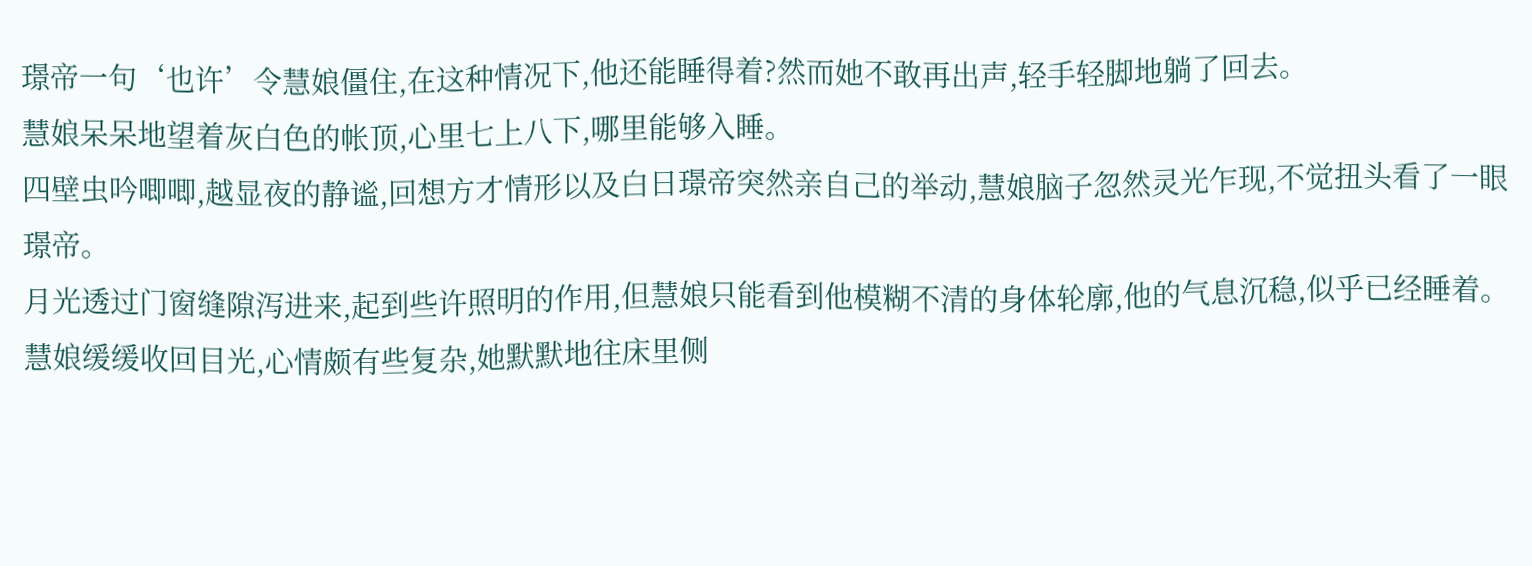璟帝一句‘也许’令慧娘僵住,在这种情况下,他还能睡得着?然而她不敢再出声,轻手轻脚地躺了回去。
慧娘呆呆地望着灰白色的帐顶,心里七上八下,哪里能够入睡。
四壁虫吟唧唧,越显夜的静谧,回想方才情形以及白日璟帝突然亲自己的举动,慧娘脑子忽然灵光乍现,不觉扭头看了一眼璟帝。
月光透过门窗缝隙泻进来,起到些许照明的作用,但慧娘只能看到他模糊不清的身体轮廓,他的气息沉稳,似乎已经睡着。
慧娘缓缓收回目光,心情颇有些复杂,她默默地往床里侧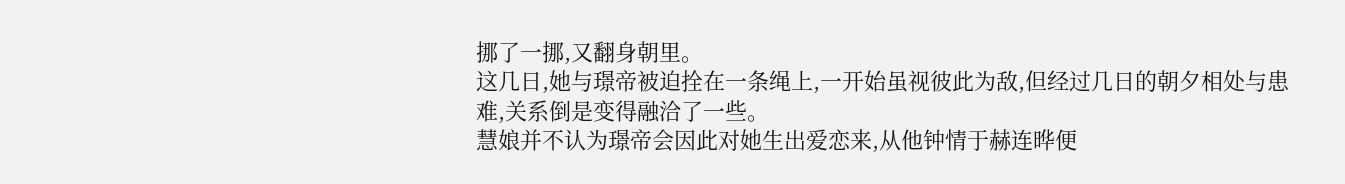挪了一挪,又翻身朝里。
这几日,她与璟帝被迫拴在一条绳上,一开始虽视彼此为敌,但经过几日的朝夕相处与患难,关系倒是变得融洽了一些。
慧娘并不认为璟帝会因此对她生出爱恋来,从他钟情于赫连晔便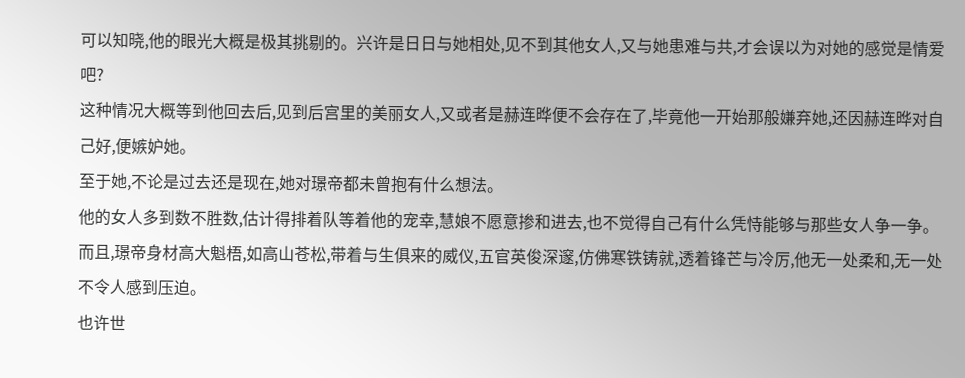可以知晓,他的眼光大概是极其挑剔的。兴许是日日与她相处,见不到其他女人,又与她患难与共,才会误以为对她的感觉是情爱吧?
这种情况大概等到他回去后,见到后宫里的美丽女人,又或者是赫连晔便不会存在了,毕竟他一开始那般嫌弃她,还因赫连晔对自己好,便嫉妒她。
至于她,不论是过去还是现在,她对璟帝都未曾抱有什么想法。
他的女人多到数不胜数,估计得排着队等着他的宠幸,慧娘不愿意掺和进去,也不觉得自己有什么凭恃能够与那些女人争一争。
而且,璟帝身材高大魁梧,如高山苍松,带着与生俱来的威仪,五官英俊深邃,仿佛寒铁铸就,透着锋芒与冷厉,他无一处柔和,无一处不令人感到压迫。
也许世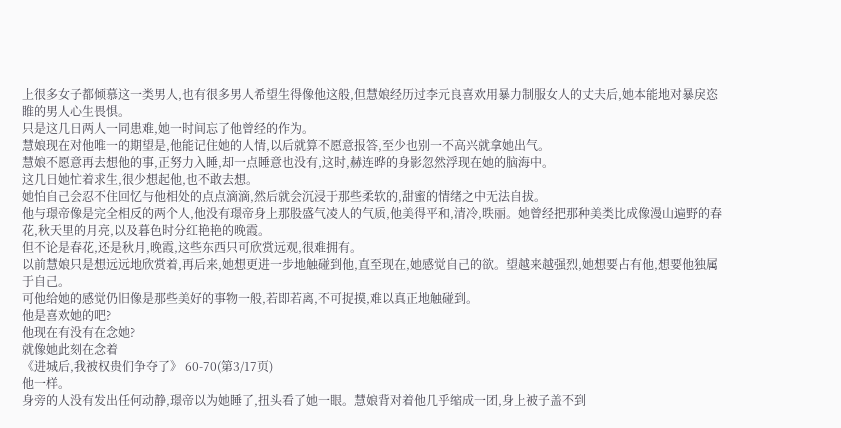上很多女子都倾慕这一类男人,也有很多男人希望生得像他这般,但慧娘经历过李元良喜欢用暴力制服女人的丈夫后,她本能地对暴戾恣睢的男人心生畏惧。
只是这几日两人一同患难,她一时间忘了他曾经的作为。
慧娘现在对他唯一的期望是,他能记住她的人情,以后就算不愿意报答,至少也别一不高兴就拿她出气。
慧娘不愿意再去想他的事,正努力入睡,却一点睡意也没有,这时,赫连晔的身影忽然浮现在她的脑海中。
这几日她忙着求生,很少想起他,也不敢去想。
她怕自己会忍不住回忆与他相处的点点滴滴,然后就会沉浸于那些柔软的,甜蜜的情绪之中无法自拔。
他与璟帝像是完全相反的两个人,他没有璟帝身上那股盛气凌人的气质,他美得平和,清冷,昳丽。她曾经把那种美类比成像漫山遍野的春花,秋天里的月亮,以及暮色时分红艳艳的晚霞。
但不论是春花,还是秋月,晚霞,这些东西只可欣赏远观,很难拥有。
以前慧娘只是想远远地欣赏着,再后来,她想更进一步地触碰到他,直至现在,她感觉自己的欲。望越来越强烈,她想要占有他,想要他独属于自己。
可他给她的感觉仍旧像是那些美好的事物一般,若即若离,不可捉摸,难以真正地触碰到。
他是喜欢她的吧?
他现在有没有在念她?
就像她此刻在念着
《进城后,我被权贵们争夺了》 60-70(第3/17页)
他一样。
身旁的人没有发出任何动静,璟帝以为她睡了,扭头看了她一眼。慧娘背对着他几乎缩成一团,身上被子盖不到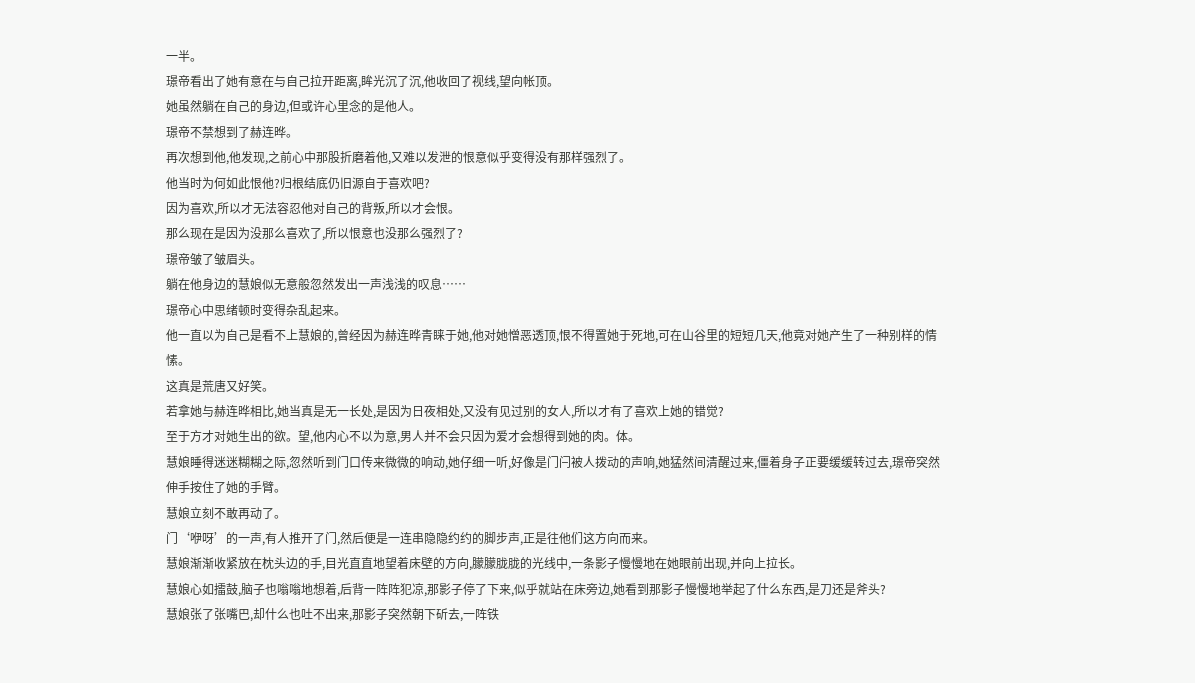一半。
璟帝看出了她有意在与自己拉开距离,眸光沉了沉,他收回了视线,望向帐顶。
她虽然躺在自己的身边,但或许心里念的是他人。
璟帝不禁想到了赫连晔。
再次想到他,他发现,之前心中那股折磨着他,又难以发泄的恨意似乎变得没有那样强烈了。
他当时为何如此恨他?归根结底仍旧源自于喜欢吧?
因为喜欢,所以才无法容忍他对自己的背叛,所以才会恨。
那么现在是因为没那么喜欢了,所以恨意也没那么强烈了?
璟帝皱了皱眉头。
躺在他身边的慧娘似无意般忽然发出一声浅浅的叹息……
璟帝心中思绪顿时变得杂乱起来。
他一直以为自己是看不上慧娘的,曾经因为赫连晔青睐于她,他对她憎恶透顶,恨不得置她于死地,可在山谷里的短短几天,他竟对她产生了一种别样的情愫。
这真是荒唐又好笑。
若拿她与赫连晔相比,她当真是无一长处,是因为日夜相处,又没有见过别的女人,所以才有了喜欢上她的错觉?
至于方才对她生出的欲。望,他内心不以为意,男人并不会只因为爱才会想得到她的肉。体。
慧娘睡得迷迷糊糊之际,忽然听到门口传来微微的响动,她仔细一听,好像是门闩被人拨动的声响,她猛然间清醒过来,僵着身子正要缓缓转过去,璟帝突然伸手按住了她的手臂。
慧娘立刻不敢再动了。
门‘咿呀’的一声,有人推开了门,然后便是一连串隐隐约约的脚步声,正是往他们这方向而来。
慧娘渐渐收紧放在枕头边的手,目光直直地望着床壁的方向,朦朦胧胧的光线中,一条影子慢慢地在她眼前出现,并向上拉长。
慧娘心如擂鼓,脑子也嗡嗡地想着,后背一阵阵犯凉,那影子停了下来,似乎就站在床旁边,她看到那影子慢慢地举起了什么东西,是刀还是斧头?
慧娘张了张嘴巴,却什么也吐不出来,那影子突然朝下斫去,一阵铁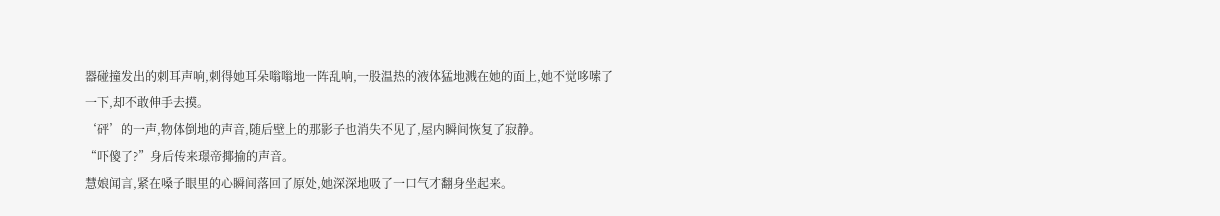器碰撞发出的刺耳声响,刺得她耳朵嗡嗡地一阵乱响,一股温热的液体猛地溅在她的面上,她不觉哆嗦了一下,却不敢伸手去摸。
‘砰’的一声,物体倒地的声音,随后壁上的那影子也消失不见了,屋内瞬间恢复了寂静。
“吓傻了?”身后传来璟帝揶揄的声音。
慧娘闻言,紧在嗓子眼里的心瞬间落回了原处,她深深地吸了一口气才翻身坐起来。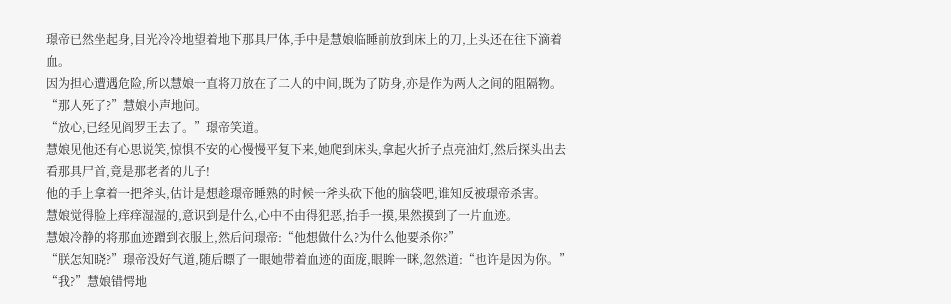璟帝已然坐起身,目光冷冷地望着地下那具尸体,手中是慧娘临睡前放到床上的刀,上头还在往下滴着血。
因为担心遭遇危险,所以慧娘一直将刀放在了二人的中间,既为了防身,亦是作为两人之间的阻隔物。
“那人死了?”慧娘小声地问。
“放心,已经见阎罗王去了。”璟帝笑道。
慧娘见他还有心思说笑,惊惧不安的心慢慢平复下来,她爬到床头,拿起火折子点亮油灯,然后探头出去看那具尸首,竟是那老者的儿子!
他的手上拿着一把斧头,估计是想趁璟帝睡熟的时候一斧头砍下他的脑袋吧,谁知反被璟帝杀害。
慧娘觉得脸上痒痒湿湿的,意识到是什么,心中不由得犯恶,抬手一摸,果然摸到了一片血迹。
慧娘冷静的将那血迹蹭到衣服上,然后问璟帝:“他想做什么?为什么他要杀你?”
“朕怎知晓?”璟帝没好气道,随后瞟了一眼她带着血迹的面庞,眼眸一眯,忽然道:“也许是因为你。”
“我?”慧娘错愕地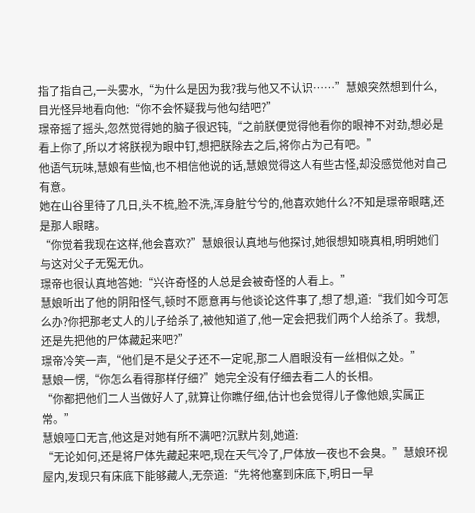指了指自己,一头雾水,“为什么是因为我?我与他又不认识……”慧娘突然想到什么,目光怪异地看向他:“你不会怀疑我与他勾结吧?”
璟帝摇了摇头,忽然觉得她的脑子很迟钝,“之前朕便觉得他看你的眼神不对劲,想必是看上你了,所以才将朕视为眼中钉,想把朕除去之后,将你占为己有吧。”
他语气玩味,慧娘有些恼,也不相信他说的话,慧娘觉得这人有些古怪,却没感觉他对自己有意。
她在山谷里待了几日,头不梳,脸不洗,浑身脏兮兮的,他喜欢她什么?不知是璟帝眼瞎,还是那人眼瞎。
“你觉着我现在这样,他会喜欢?”慧娘很认真地与他探讨,她很想知晓真相,明明她们与这对父子无冤无仇。
璟帝也很认真地答她:“兴许奇怪的人总是会被奇怪的人看上。”
慧娘听出了他的阴阳怪气,顿时不愿意再与他谈论这件事了,想了想,道:“我们如今可怎么办?你把那老丈人的儿子给杀了,被他知道了,他一定会把我们两个人给杀了。我想,还是先把他的尸体藏起来吧?”
璟帝冷笑一声,“他们是不是父子还不一定呢,那二人眉眼没有一丝相似之处。”
慧娘一愣,“你怎么看得那样仔细?”她完全没有仔细去看二人的长相。
“你都把他们二人当做好人了,就算让你瞧仔细,估计也会觉得儿子像他娘,实属正常。”
慧娘哑口无言,他这是对她有所不满吧?沉默片刻,她道:
“无论如何,还是将尸体先藏起来吧,现在天气冷了,尸体放一夜也不会臭。”慧娘环视屋内,发现只有床底下能够藏人,无奈道:“先将他塞到床底下,明日一早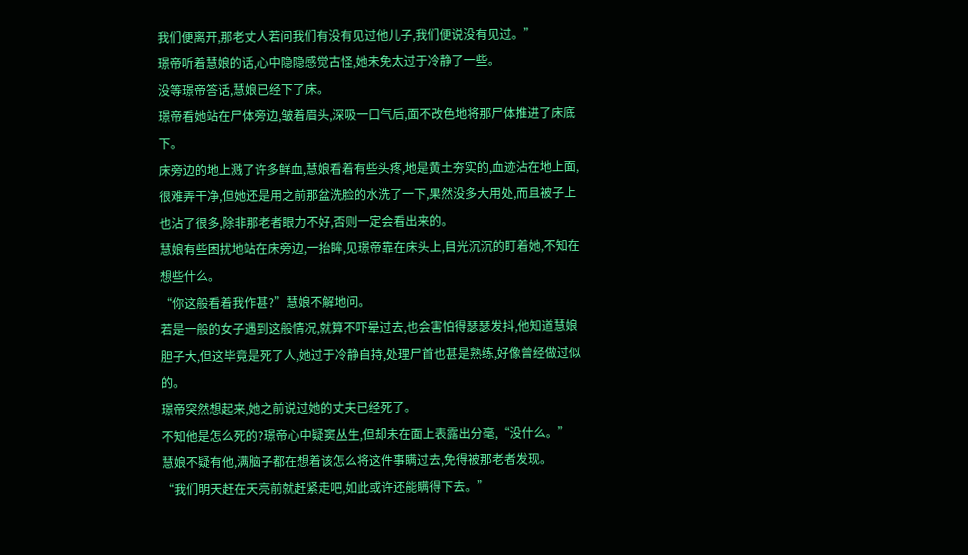我们便离开,那老丈人若问我们有没有见过他儿子,我们便说没有见过。”
璟帝听着慧娘的话,心中隐隐感觉古怪,她未免太过于冷静了一些。
没等璟帝答话,慧娘已经下了床。
璟帝看她站在尸体旁边,皱着眉头,深吸一口气后,面不改色地将那尸体推进了床底下。
床旁边的地上溅了许多鲜血,慧娘看着有些头疼,地是黄土夯实的,血迹沾在地上面,很难弄干净,但她还是用之前那盆洗脸的水洗了一下,果然没多大用处,而且被子上也沾了很多,除非那老者眼力不好,否则一定会看出来的。
慧娘有些困扰地站在床旁边,一抬眸,见璟帝靠在床头上,目光沉沉的盯着她,不知在想些什么。
“你这般看着我作甚?”慧娘不解地问。
若是一般的女子遇到这般情况,就算不吓晕过去,也会害怕得瑟瑟发抖,他知道慧娘胆子大,但这毕竟是死了人,她过于冷静自持,处理尸首也甚是熟练,好像曾经做过似的。
璟帝突然想起来,她之前说过她的丈夫已经死了。
不知他是怎么死的?璟帝心中疑窦丛生,但却未在面上表露出分毫,“没什么。”
慧娘不疑有他,满脑子都在想着该怎么将这件事瞒过去,免得被那老者发现。
“我们明天赶在天亮前就赶紧走吧,如此或许还能瞒得下去。”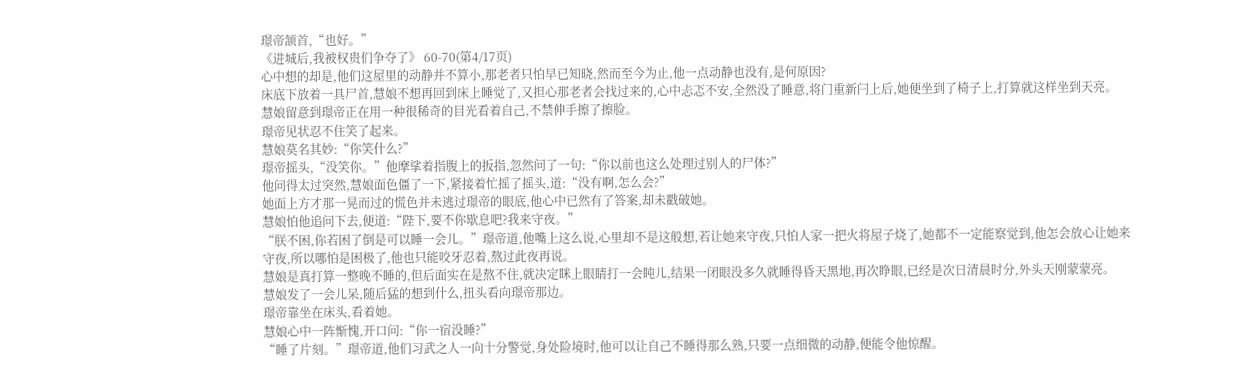璟帝颔首,“也好。”
《进城后,我被权贵们争夺了》 60-70(第4/17页)
心中想的却是,他们这屋里的动静并不算小,那老者只怕早已知晓,然而至今为止,他一点动静也没有,是何原因?
床底下放着一具尸首,慧娘不想再回到床上睡觉了,又担心那老者会找过来的,心中忐忑不安,全然没了睡意,将门重新闩上后,她便坐到了椅子上,打算就这样坐到天亮。
慧娘留意到璟帝正在用一种很稀奇的目光看着自己,不禁伸手擦了擦脸。
璟帝见状忍不住笑了起来。
慧娘莫名其妙:“你笑什么?”
璟帝摇头,“没笑你。”他摩挲着指腹上的扳指,忽然问了一句:“你以前也这么处理过别人的尸体?”
他问得太过突然,慧娘面色僵了一下,紧接着忙摇了摇头,道:“没有啊,怎么会?”
她面上方才那一晃而过的慌色并未逃过璟帝的眼底,他心中已然有了答案,却未戳破她。
慧娘怕他追问下去,便道:“陛下,要不你歇息吧?我来守夜。”
“朕不困,你若困了倒是可以睡一会儿。”璟帝道,他嘴上这么说,心里却不是这般想,若让她来守夜,只怕人家一把火将屋子烧了,她都不一定能察觉到,他怎会放心让她来守夜,所以哪怕是困极了,他也只能咬牙忍着,熬过此夜再说。
慧娘是真打算一整晚不睡的,但后面实在是熬不住,就决定眯上眼睛打一会盹儿,结果一闭眼没多久就睡得昏天黑地,再次睁眼,已经是次日清晨时分,外头天刚蒙蒙亮。
慧娘发了一会儿呆,随后猛的想到什么,扭头看向璟帝那边。
璟帝靠坐在床头,看着她。
慧娘心中一阵惭愧,开口问:“你一宿没睡?”
“睡了片刻。”璟帝道,他们习武之人一向十分警觉,身处险境时,他可以让自己不睡得那么熟,只要一点细微的动静,便能令他惊醒。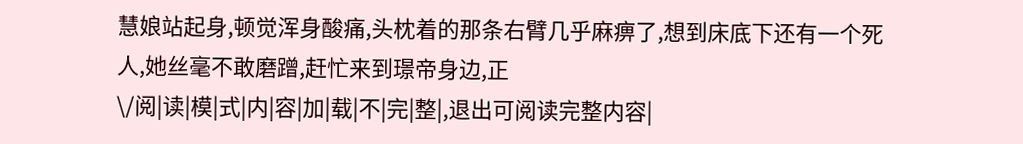慧娘站起身,顿觉浑身酸痛,头枕着的那条右臂几乎麻痹了,想到床底下还有一个死人,她丝毫不敢磨蹭,赶忙来到璟帝身边,正
\/阅|读|模|式|内|容|加|载|不|完|整|,退出可阅读完整内容|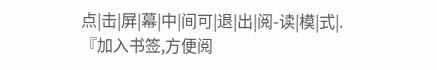点|击|屏|幕|中|间可|退|出|阅-读|模|式|.
『加入书签,方便阅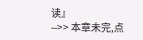读』
-->> 本章未完,点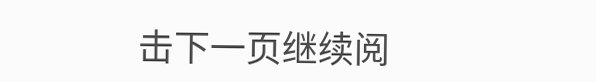击下一页继续阅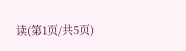读(第1页/共5页)